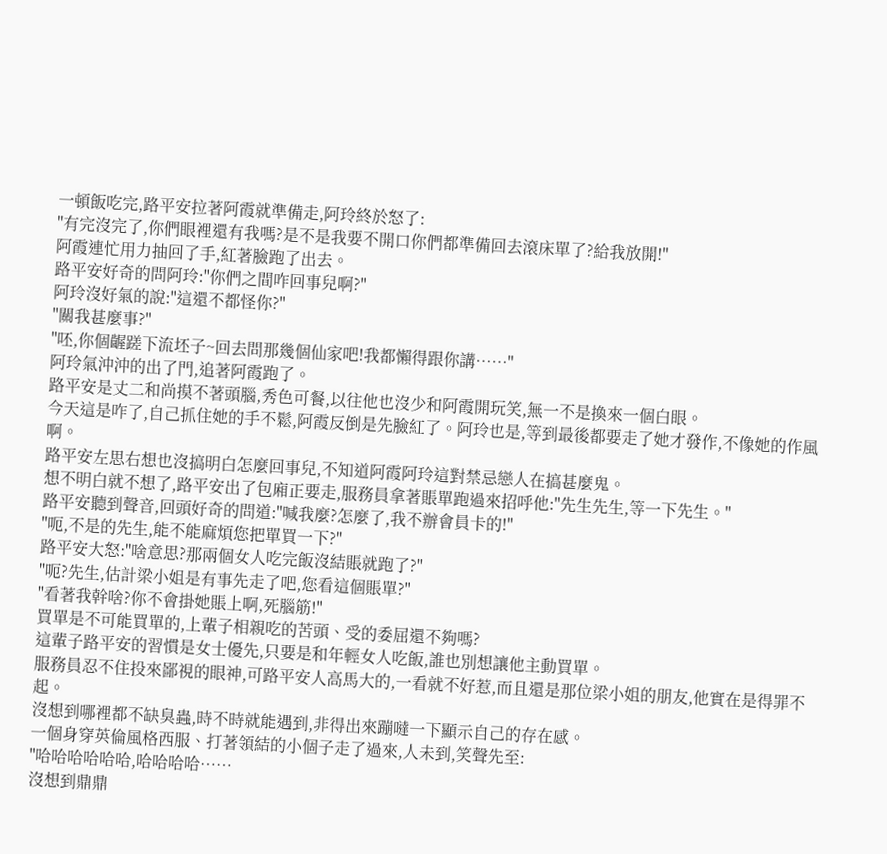一頓飯吃完,路平安拉著阿霞就準備走,阿玲終於怒了:
"有完沒完了,你們眼裡還有我嗎?是不是我要不開口你們都準備回去滾床單了?給我放開!"
阿霞連忙用力抽回了手,紅著臉跑了出去。
路平安好奇的問阿玲:"你們之間咋回事兒啊?"
阿玲沒好氣的說:"這還不都怪你?"
"關我甚麼事?"
"呸,你個齷蹉下流坯子~回去問那幾個仙家吧!我都懶得跟你講……"
阿玲氣沖沖的出了門,追著阿霞跑了。
路平安是丈二和尚摸不著頭腦,秀色可餐,以往他也沒少和阿霞開玩笑,無一不是換來一個白眼。
今天這是咋了,自己抓住她的手不鬆,阿霞反倒是先臉紅了。阿玲也是,等到最後都要走了她才發作,不像她的作風啊。
路平安左思右想也沒搞明白怎麼回事兒,不知道阿霞阿玲這對禁忌戀人在搞甚麼鬼。
想不明白就不想了,路平安出了包廂正要走,服務員拿著賬單跑過來招呼他:"先生先生,等一下先生。"
路平安聽到聲音,回頭好奇的問道:"喊我麼?怎麼了,我不辦會員卡的!"
"呃,不是的先生,能不能麻煩您把單買一下?"
路平安大怒:"啥意思?那兩個女人吃完飯沒結賬就跑了?"
"呃?先生,估計梁小姐是有事先走了吧,您看這個賬單?"
"看著我幹啥?你不會掛她賬上啊,死腦筋!"
買單是不可能買單的,上輩子相親吃的苦頭、受的委屈還不夠嗎?
這輩子路平安的習慣是女士優先,只要是和年輕女人吃飯,誰也別想讓他主動買單。
服務員忍不住投來鄙視的眼神,可路平安人高馬大的,一看就不好惹,而且還是那位梁小姐的朋友,他實在是得罪不起。
沒想到哪裡都不缺臭蟲,時不時就能遇到,非得出來蹦噠一下顯示自己的存在感。
一個身穿英倫風格西服、打著領結的小個子走了過來,人未到,笑聲先至:
"哈哈哈哈哈哈,哈哈哈哈……
沒想到鼎鼎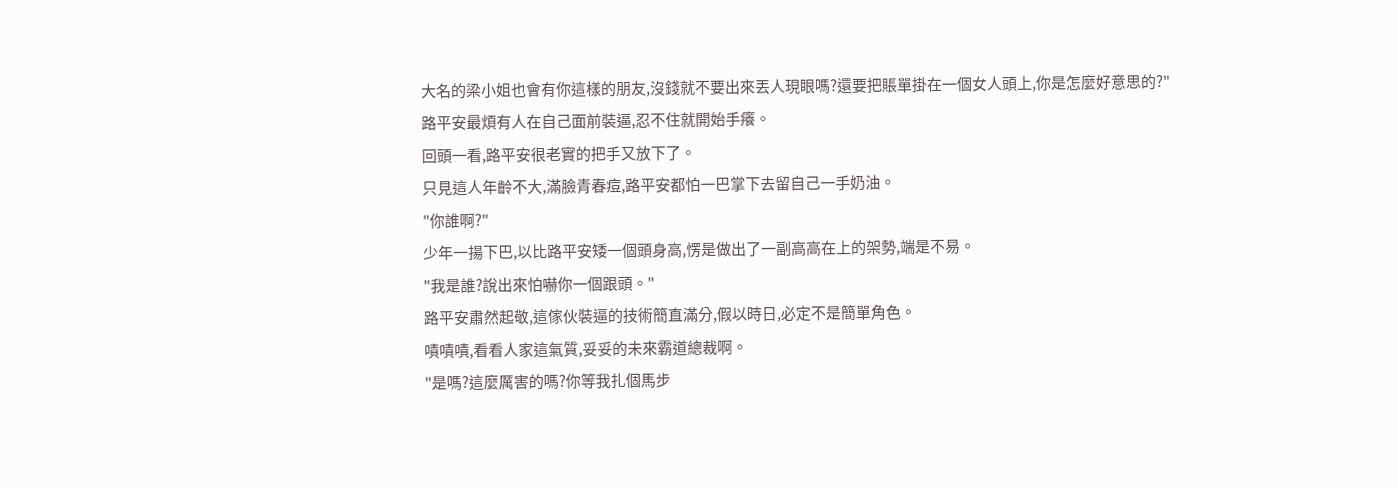大名的梁小姐也會有你這樣的朋友,沒錢就不要出來丟人現眼嗎?還要把賬單掛在一個女人頭上,你是怎麼好意思的?"
路平安最煩有人在自己面前裝逼,忍不住就開始手癢。
回頭一看,路平安很老實的把手又放下了。
只見這人年齡不大,滿臉青春痘,路平安都怕一巴掌下去留自己一手奶油。
"你誰啊?"
少年一揚下巴,以比路平安矮一個頭身高,愣是做出了一副高高在上的架勢,端是不易。
"我是誰?說出來怕嚇你一個跟頭。"
路平安肅然起敬,這傢伙裝逼的技術簡直滿分,假以時日,必定不是簡單角色。
嘖嘖嘖,看看人家這氣質,妥妥的未來霸道總裁啊。
"是嗎?這麼厲害的嗎?你等我扎個馬步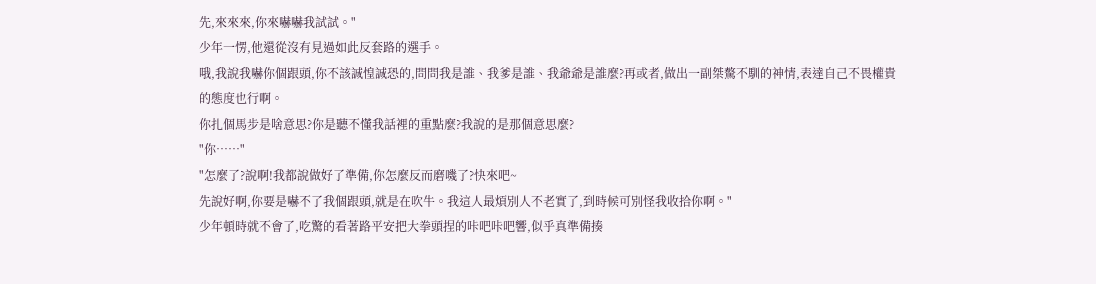先,來來來,你來嚇嚇我試試。"
少年一愣,他還從沒有見過如此反套路的選手。
哦,我說我嚇你個跟頭,你不該誠惶誠恐的,問問我是誰、我爹是誰、我爺爺是誰麼?再或者,做出一副桀驁不馴的神情,表達自己不畏權貴的態度也行啊。
你扎個馬步是啥意思?你是聽不懂我話裡的重點麼?我說的是那個意思麼?
"你……"
"怎麼了?說啊!我都說做好了準備,你怎麼反而磨嘰了?快來吧~
先說好啊,你要是嚇不了我個跟頭,就是在吹牛。我這人最煩別人不老實了,到時候可別怪我收拾你啊。"
少年頓時就不會了,吃驚的看著路平安把大拳頭捏的咔吧咔吧響,似乎真準備揍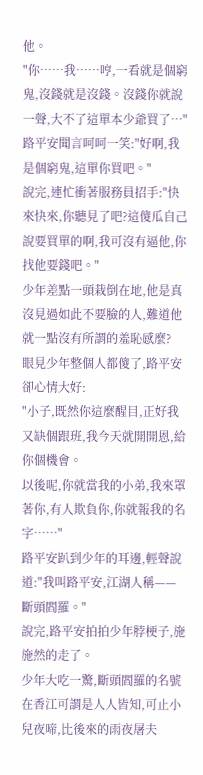他。
"你……我……哼,一看就是個窮鬼,沒錢就是沒錢。沒錢你就說一聲,大不了這單本少爺買了…"
路平安聞言呵呵一笑:"好啊,我是個窮鬼,這單你買吧。"
說完,連忙衝著服務員招手:"快來快來,你聽見了吧?這傻瓜自己說要買單的啊,我可沒有逼他,你找他要錢吧。"
少年差點一頭栽倒在地,他是真沒見過如此不要臉的人,難道他就一點沒有所謂的羞恥感麼?
眼見少年整個人都傻了,路平安卻心情大好:
"小子,既然你這麼醒目,正好我又缺個跟班,我今天就開開恩,給你個機會。
以後呢,你就當我的小弟,我來罩著你,有人欺負你,你就報我的名字……"
路平安趴到少年的耳邊,輕聲說道:"我叫路平安,江湖人稱——斷頭閻羅。"
說完,路平安拍拍少年脖梗子,施施然的走了。
少年大吃一驚,斷頭閻羅的名號在香江可謂是人人皆知,可止小兒夜啼,比後來的雨夜屠夫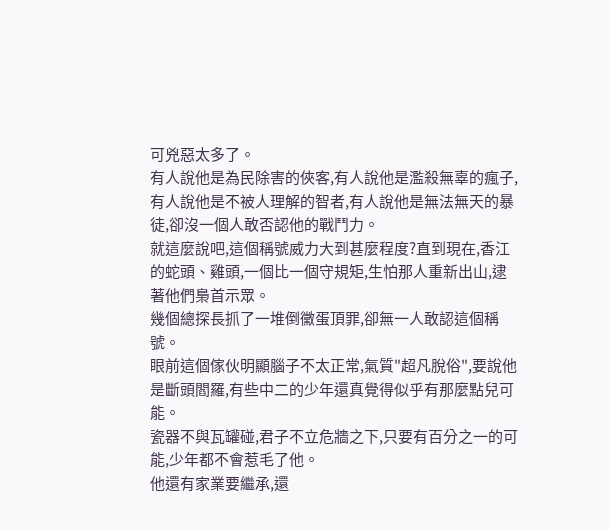可兇惡太多了。
有人說他是為民除害的俠客,有人說他是濫殺無辜的瘋子,有人說他是不被人理解的智者,有人說他是無法無天的暴徒,卻沒一個人敢否認他的戰鬥力。
就這麼說吧,這個稱號威力大到甚麼程度?直到現在,香江的蛇頭、雞頭,一個比一個守規矩,生怕那人重新出山,逮著他們梟首示眾。
幾個總探長抓了一堆倒黴蛋頂罪,卻無一人敢認這個稱號。
眼前這個傢伙明顯腦子不太正常,氣質"超凡脫俗",要說他是斷頭閻羅,有些中二的少年還真覺得似乎有那麼點兒可能。
瓷器不與瓦罐碰,君子不立危牆之下,只要有百分之一的可能,少年都不會惹毛了他。
他還有家業要繼承,還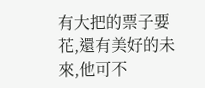有大把的票子要花,還有美好的未來,他可不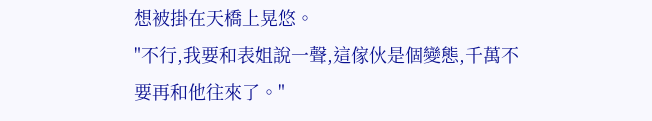想被掛在天橋上晃悠。
"不行,我要和表姐說一聲,這傢伙是個變態,千萬不要再和他往來了。"